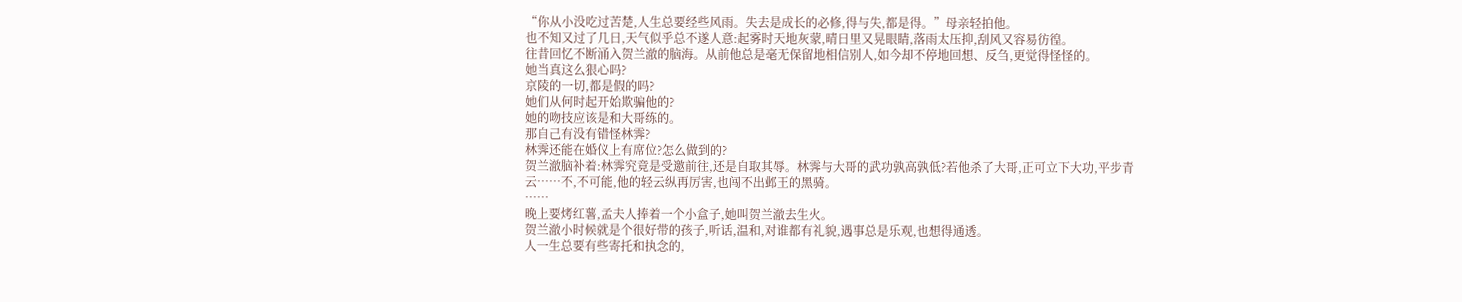“你从小没吃过苦楚,人生总要经些风雨。失去是成长的必修,得与失,都是得。”母亲轻拍他。
也不知又过了几日,天气似乎总不遂人意:起雾时天地灰蒙,晴日里又晃眼睛,落雨太压抑,刮风又容易彷徨。
往昔回忆不断涌入贺兰澈的脑海。从前他总是毫无保留地相信别人,如今却不停地回想、反刍,更觉得怪怪的。
她当真这么狠心吗?
京陵的一切,都是假的吗?
她们从何时起开始欺骗他的?
她的吻技应该是和大哥练的。
那自己有没有错怪林霁?
林霁还能在婚仪上有席位?怎么做到的?
贺兰澈脑补着:林霁究竟是受邀前往,还是自取其辱。林霁与大哥的武功孰高孰低?若他杀了大哥,正可立下大功,平步青云……不,不可能,他的轻云纵再厉害,也闯不出邺王的黑骑。
……
晚上要烤红薯,孟夫人捧着一个小盒子,她叫贺兰澈去生火。
贺兰澈小时候就是个很好带的孩子,听话,温和,对谁都有礼貌,遇事总是乐观,也想得通透。
人一生总要有些寄托和执念的,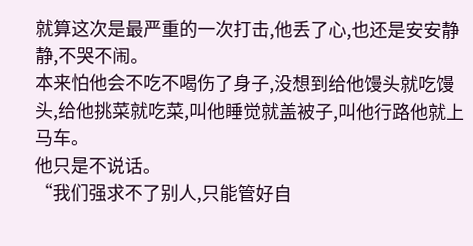就算这次是最严重的一次打击,他丢了心,也还是安安静静,不哭不闹。
本来怕他会不吃不喝伤了身子,没想到给他馒头就吃馒头,给他挑菜就吃菜,叫他睡觉就盖被子,叫他行路他就上马车。
他只是不说话。
“我们强求不了别人,只能管好自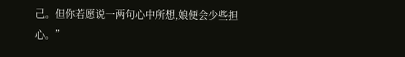己。但你若愿说一两句心中所想,娘便会少些担心。”